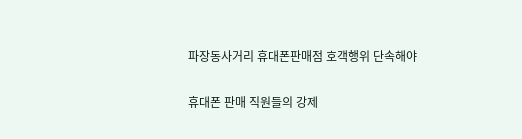파장동사거리 휴대폰판매점 호객행위 단속해야

휴대폰 판매 직원들의 강제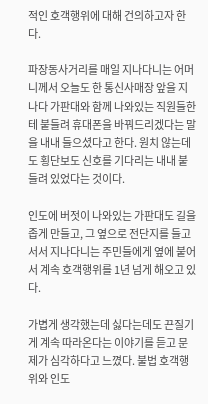적인 호객행위에 대해 건의하고자 한다.

파장동사거리를 매일 지나다니는 어머니께서 오늘도 한 통신사매장 앞을 지나다 가판대와 함께 나와있는 직원들한테 붙들려 휴대폰을 바꿔드리겠다는 말을 내내 들으셨다고 한다. 원치 않는데도 횡단보도 신호를 기다리는 내내 붙들려 있었다는 것이다.

인도에 버젓이 나와있는 가판대도 길을 좁게 만들고, 그 옆으로 전단지를 들고 서서 지나다니는 주민들에게 옆에 붙어서 계속 호객행위를 1년 넘게 해오고 있다.

가볍게 생각했는데 싫다는데도 끈질기게 계속 따라온다는 이야기를 듣고 문제가 심각하다고 느꼈다. 불법 호객행위와 인도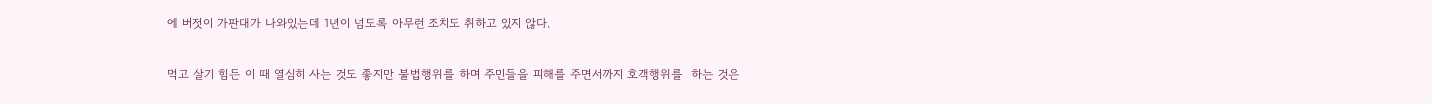에 버젓이 가판대가 나와있는데 1년이 넘도록 아무런 조치도 취하고 있지 않다.

먹고 살기 힘든 이 때 열심히 사는 것도 좋지만 불법행위를 하며 주민들을 피해를 주면서까지 호객행위를  하는 것은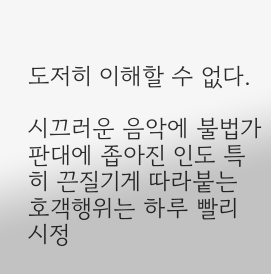도저히 이해할 수 없다.

시끄러운 음악에 불법가판대에 좁아진 인도 특히 끈질기게 따라붙는 호객행위는 하루 빨리 시정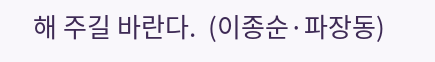해 주길 바란다.  (이종순·파장동)